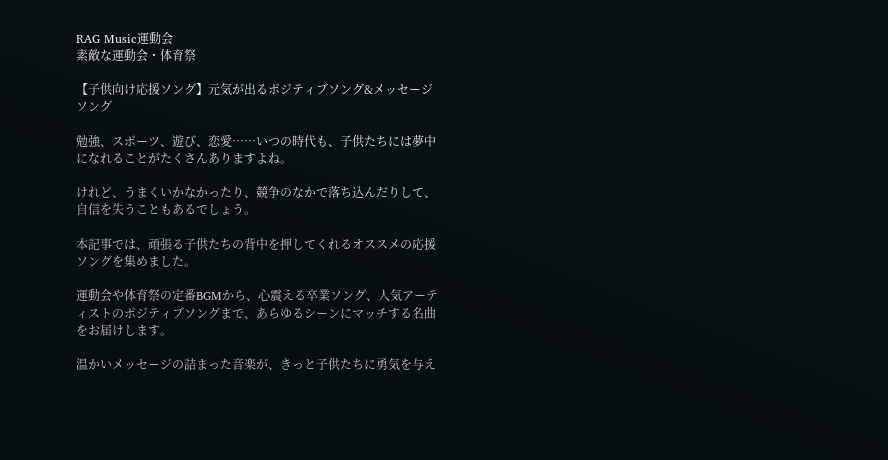RAG Music運動会
素敵な運動会・体育祭

【子供向け応援ソング】元気が出るポジティブソング&メッセージソング

勉強、スポーツ、遊び、恋愛……いつの時代も、子供たちには夢中になれることがたくさんありますよね。

けれど、うまくいかなかったり、競争のなかで落ち込んだりして、自信を失うこともあるでしょう。

本記事では、頑張る子供たちの背中を押してくれるオススメの応援ソングを集めました。

運動会や体育祭の定番BGMから、心震える卒業ソング、人気アーティストのポジティブソングまで、あらゆるシーンにマッチする名曲をお届けします。

温かいメッセージの詰まった音楽が、きっと子供たちに勇気を与え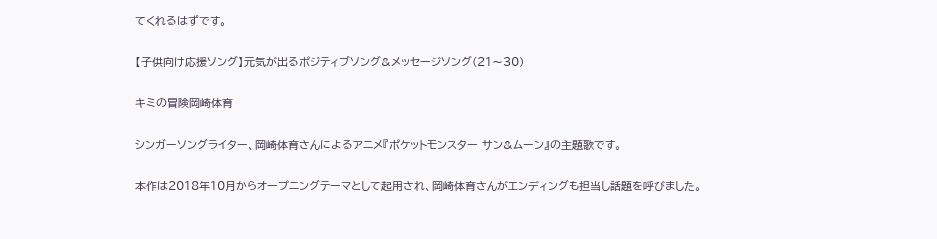てくれるはずです。

【子供向け応援ソング】元気が出るポジティブソング&メッセージソング(21〜30)

キミの冒険岡崎体育

シンガーソングライター、岡崎体育さんによるアニメ『ポケットモンスター サン&ムーン』の主題歌です。

本作は2018年10月からオープニングテーマとして起用され、岡崎体育さんがエンディングも担当し話題を呼びました。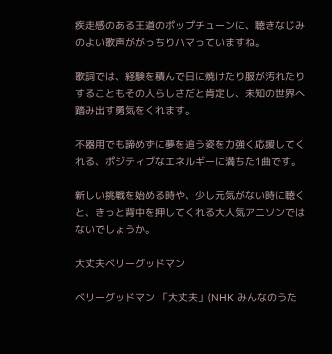疾走感のある王道のポップチューンに、聴きなじみのよい歌声ががっちりハマっていますね。

歌詞では、経験を積んで日に焼けたり服が汚れたりすることもその人らしさだと肯定し、未知の世界へ踏み出す勇気をくれます。

不器用でも諦めずに夢を追う姿を力強く応援してくれる、ポジティブなエネルギーに満ちた1曲です。

新しい挑戦を始める時や、少し元気がない時に聴くと、きっと背中を押してくれる大人気アニソンではないでしょうか。

大丈夫ベリーグッドマン

ベリーグッドマン 「大丈夫」(NHK みんなのうた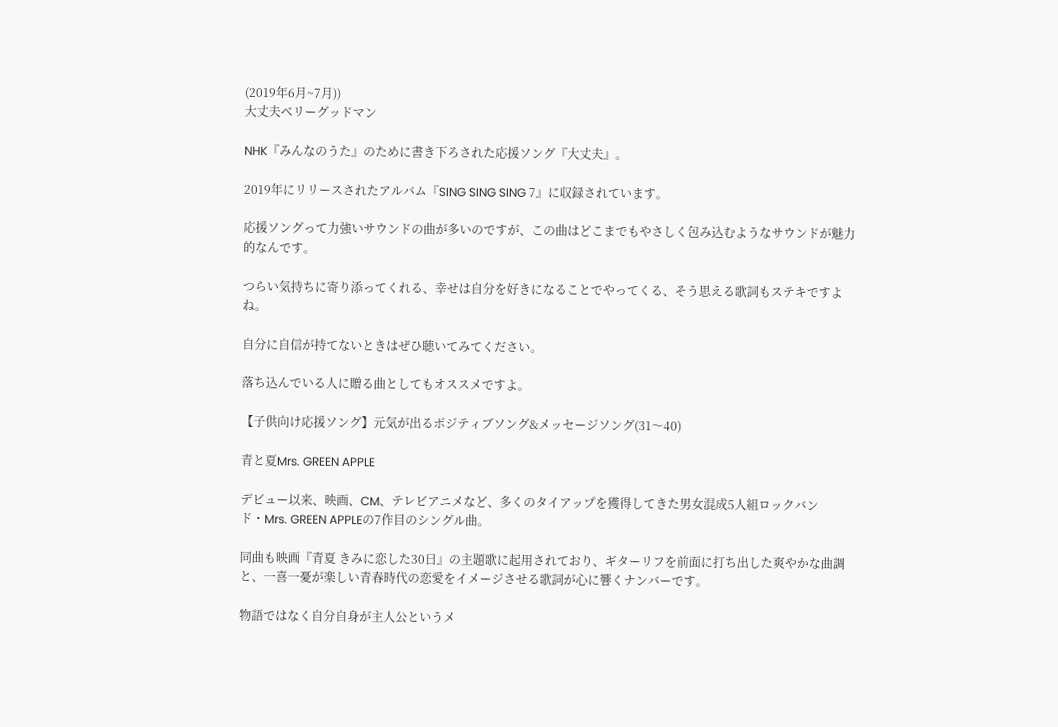(2019年6月~7月))
大丈夫ベリーグッドマン

NHK『みんなのうた』のために書き下ろされた応援ソング『大丈夫』。

2019年にリリースされたアルバム『SING SING SING 7』に収録されています。

応援ソングって力強いサウンドの曲が多いのですが、この曲はどこまでもやさしく包み込むようなサウンドが魅力的なんです。

つらい気持ちに寄り添ってくれる、幸せは自分を好きになることでやってくる、そう思える歌詞もステキですよね。

自分に自信が持てないときはぜひ聴いてみてください。

落ち込んでいる人に贈る曲としてもオススメですよ。

【子供向け応援ソング】元気が出るポジティブソング&メッセージソング(31〜40)

青と夏Mrs. GREEN APPLE

デビュー以来、映画、CM、テレビアニメなど、多くのタイアップを獲得してきた男女混成5人組ロックバンド・Mrs. GREEN APPLEの7作目のシングル曲。

同曲も映画『青夏 きみに恋した30日』の主題歌に起用されており、ギターリフを前面に打ち出した爽やかな曲調と、一喜一憂が楽しい青春時代の恋愛をイメージさせる歌詞が心に響くナンバーです。

物語ではなく自分自身が主人公というメ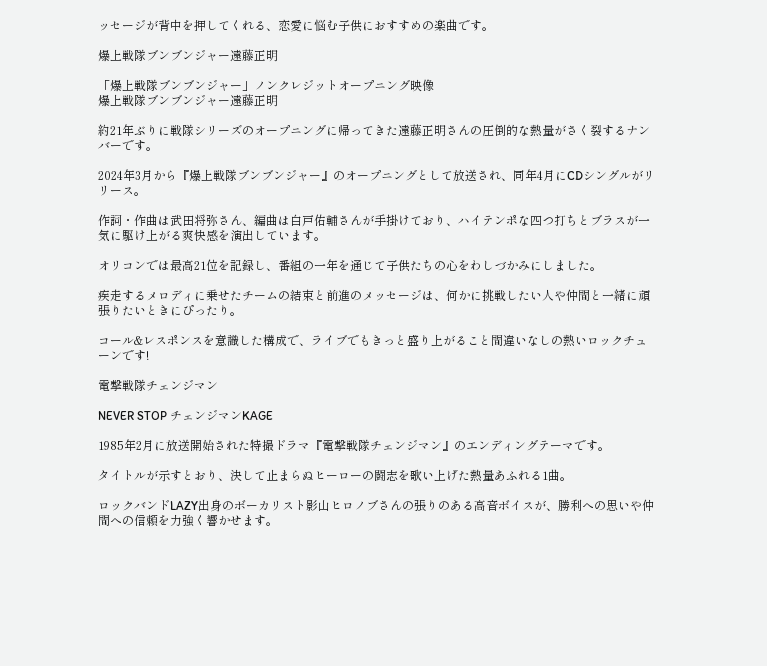ッセージが背中を押してくれる、恋愛に悩む子供におすすめの楽曲です。

爆上戦隊ブンブンジャー遠藤正明

「爆上戦隊ブンブンジャー」ノンクレジットオープニング映像
爆上戦隊ブンブンジャー遠藤正明

約21年ぶりに戦隊シリーズのオープニングに帰ってきた遠藤正明さんの圧倒的な熱量がさく裂するナンバーです。

2024年3月から『爆上戦隊ブンブンジャー』のオープニングとして放送され、同年4月にCDシングルがリリース。

作詞・作曲は武田将弥さん、編曲は白戸佑輔さんが手掛けており、ハイテンポな四つ打ちとブラスが一気に駆け上がる爽快感を演出しています。

オリコンでは最高21位を記録し、番組の一年を通じて子供たちの心をわしづかみにしました。

疾走するメロディに乗せたチームの結束と前進のメッセージは、何かに挑戦したい人や仲間と一緒に頑張りたいときにぴったり。

コール&レスポンスを意識した構成で、ライブでもきっと盛り上がること間違いなしの熱いロックチューンです!

電撃戦隊チェンジマン

NEVER STOP チェンジマンKAGE

1985年2月に放送開始された特撮ドラマ『電撃戦隊チェンジマン』のエンディングテーマです。

タイトルが示すとおり、決して止まらぬヒーローの闘志を歌い上げた熱量あふれる1曲。

ロックバンドLAZY出身のボーカリスト影山ヒロノブさんの張りのある高音ボイスが、勝利への思いや仲間への信頼を力強く響かせます。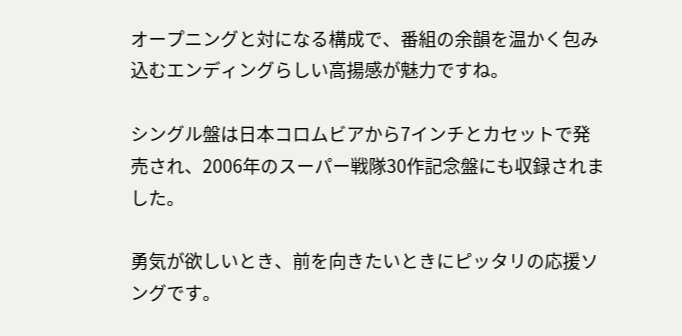オープニングと対になる構成で、番組の余韻を温かく包み込むエンディングらしい高揚感が魅力ですね。

シングル盤は日本コロムビアから7インチとカセットで発売され、2006年のスーパー戦隊30作記念盤にも収録されました。

勇気が欲しいとき、前を向きたいときにピッタリの応援ソングです。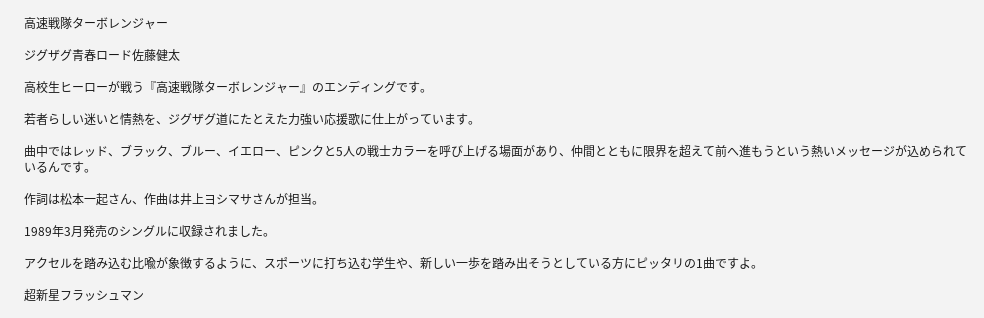高速戦隊ターボレンジャー

ジグザグ青春ロード佐藤健太

高校生ヒーローが戦う『高速戦隊ターボレンジャー』のエンディングです。

若者らしい迷いと情熱を、ジグザグ道にたとえた力強い応援歌に仕上がっています。

曲中ではレッド、ブラック、ブルー、イエロー、ピンクと5人の戦士カラーを呼び上げる場面があり、仲間とともに限界を超えて前へ進もうという熱いメッセージが込められているんです。

作詞は松本一起さん、作曲は井上ヨシマサさんが担当。

1989年3月発売のシングルに収録されました。

アクセルを踏み込む比喩が象徴するように、スポーツに打ち込む学生や、新しい一歩を踏み出そうとしている方にピッタリの1曲ですよ。

超新星フラッシュマン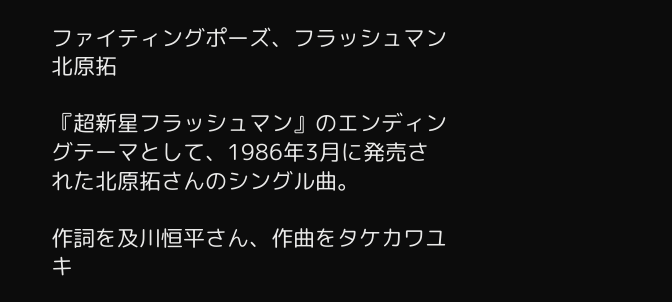ファイティングポーズ、フラッシュマン北原拓

『超新星フラッシュマン』のエンディングテーマとして、1986年3月に発売された北原拓さんのシングル曲。

作詞を及川恒平さん、作曲をタケカワユキ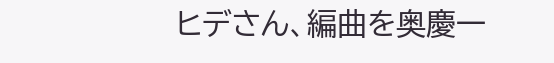ヒデさん、編曲を奥慶一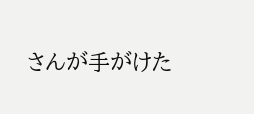さんが手がけた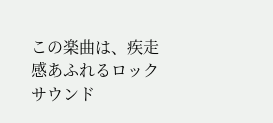この楽曲は、疾走感あふれるロックサウンド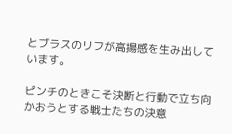とブラスのリフが高揚感を生み出しています。

ピンチのときこそ決断と行動で立ち向かおうとする戦士たちの決意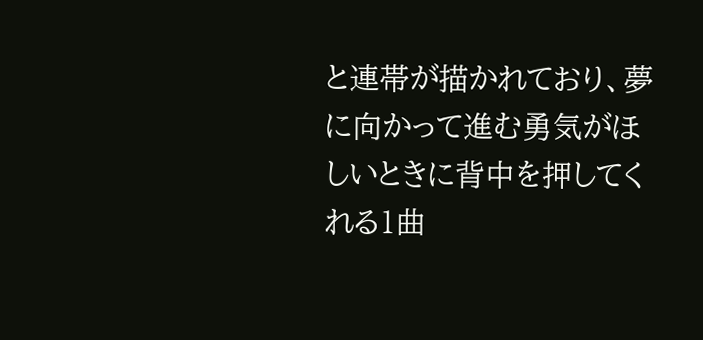と連帯が描かれており、夢に向かって進む勇気がほしいときに背中を押してくれる1曲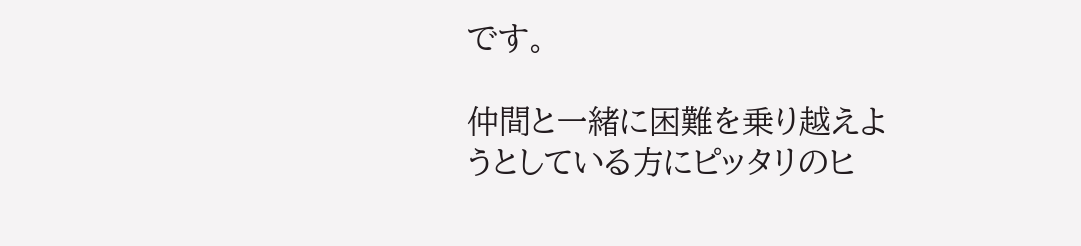です。

仲間と一緒に困難を乗り越えようとしている方にピッタリのヒ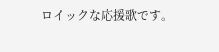ロイックな応援歌です。